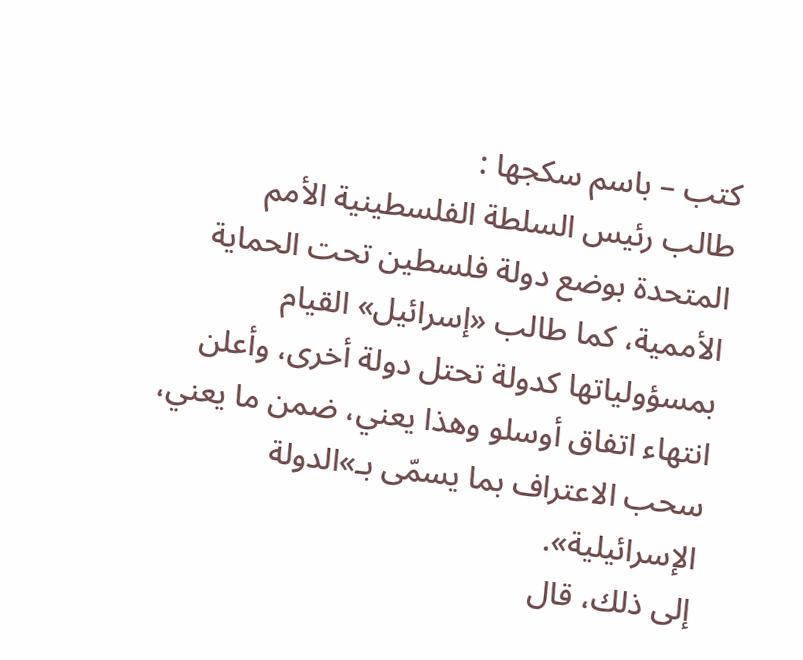كتب – باسم سكجها :
طالب رئيس السلطة الفلسطينية الأمم المتحدة بوضع دولة فلسطين تحت الحماية الأممية، كما طالب «إسرائيل» القيام بمسؤولياتها كدولة تحتل دولة أخرى، وأعلن انتهاء اتفاق أوسلو وهذا يعني، ضمن ما يعني، سحب الاعتراف بما يسمّى بـ»الدولة الإسرائيلية».
إلى ذلك، قال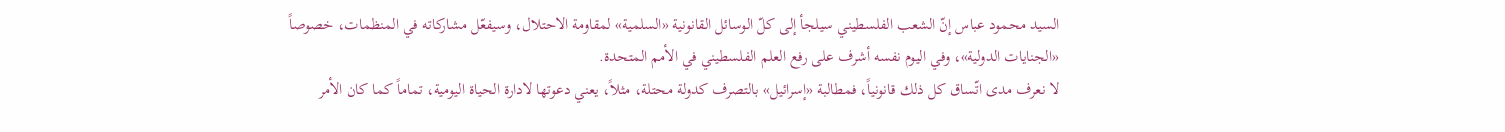السيد محمود عباس إنّ الشعب الفلسطيني سيلجأ إلى كلّ الوسائل القانونية «السلمية» لمقاومة الاحتلال، وسيفعّل مشاركاته في المنظمات، خصوصاً «الجنايات الدولية»، وفي اليوم نفسه أشرف على رفع العلم الفلسطيني في الأمم المتحدة.
لا نعرف مدى اتّساق كل ذلك قانونياً، فمطالبة «إسرائيل» بالتصرف كدولة محتلة، مثلاً، يعني دعوتها لادارة الحياة اليومية، تماماً كما كان الأمر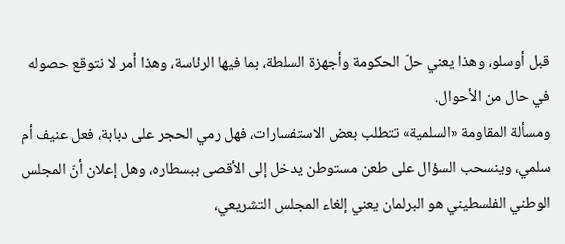قبل أوسلو، وهذا يعني حلّ الحكومة وأجهزة السلطة، بما فيها الرئاسة، وهذا أمر لا نتوقع حصوله في حال من الأحوال.
ومسألة المقاومة «السلمية» تتطلب بعض الاستفسارات، فهل رمي الحجر على دبابة، فعل عنيف أم سلمي، وينسحب السؤال على طعن مستوطن يدخل إلى الأقصى ببسطاره، وهل إعلان أنّ المجلس الوطني الفلسطيني هو البرلمان يعني إلغاء المجلس التشريعي،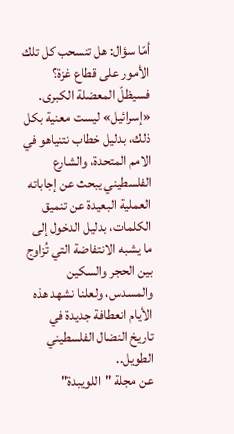أمّا سؤال: هل تنسحب كل تلك الأمور على قطاع غزة؟ فسيظلّ المعضلة الكبرى.
«إسرائيل» ليست معنية بكل ذلك، بدليل خطاب نتنياهو في الامم المتحدة، والشارع الفلسطيني يبحث عن إجاباته العملية البعيدة عن تنميق الكلمات، بدليل الدخول إلى ما يشبه الانتفاضة التي تُزاوج بين الحجر والسكين والمسدس، ولعلنا نشهد هذه الأيام انعطافة جديدة في تاريخ النضال الفلسطيني الطويل..
عن مجلة "اللويبدة"